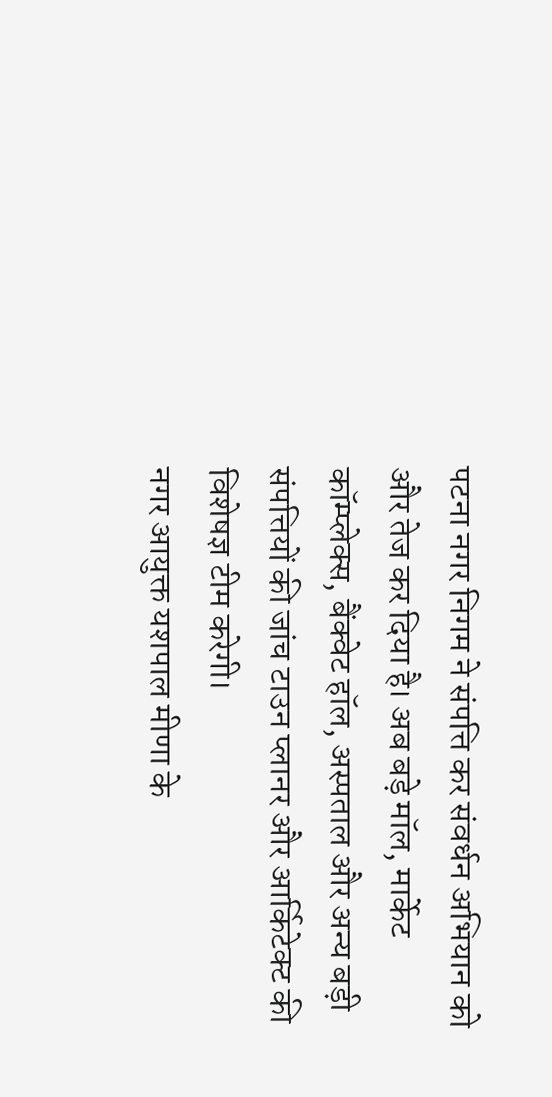पटना नगर निगम ने संपत्ति कर संवर्धन अभियान को और तेज कर दिया है। अब बड़े मॉल, मार्केट कॉम्प्लेक्स, बैंक्वेट हॉल, अस्पताल और अन्य बड़ी संपत्तियों की जांच टाउन प्लानर और आर्किटेक्ट की विशेषज्ञ टीम करेगी।
नगर आयुक्त यशपाल मीणा के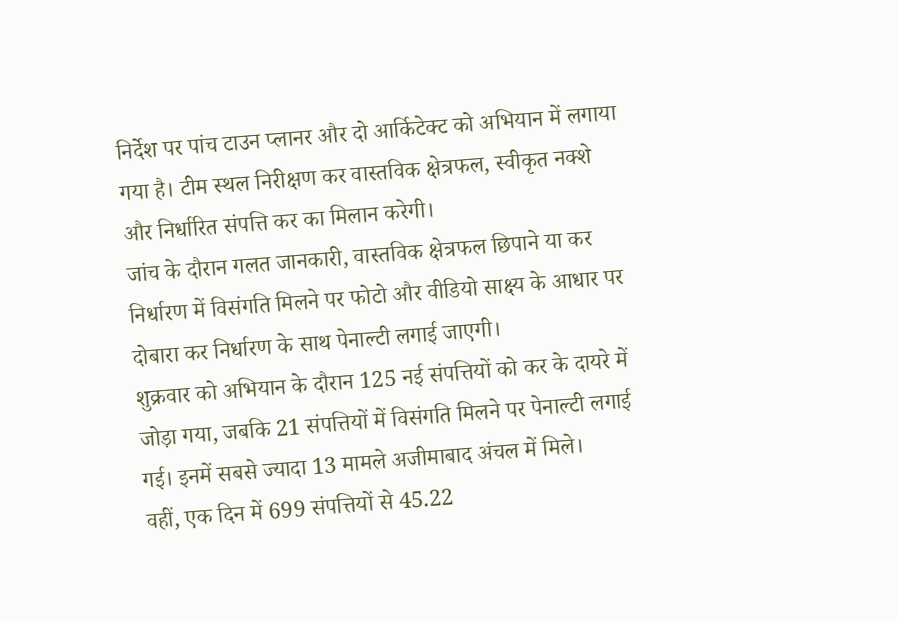निर्देश पर पांच टाउन प्लानर और दो आर्किटेक्ट को अभियान में लगाया गया है। टीम स्थल निरीक्षण कर वास्तविक क्षेत्रफल, स्वीकृत नक्शे और निर्धारित संपत्ति कर का मिलान करेगी।
जांच के दौरान गलत जानकारी, वास्तविक क्षेत्रफल छिपाने या कर निर्धारण में विसंगति मिलने पर फोटो और वीडियो साक्ष्य के आधार पर दोबारा कर निर्धारण के साथ पेनाल्टी लगाई जाएगी।
शुक्रवार को अभियान के दौरान 125 नई संपत्तियों को कर के दायरे में जोड़ा गया, जबकि 21 संपत्तियों में विसंगति मिलने पर पेनाल्टी लगाई गई। इनमें सबसे ज्यादा 13 मामले अजीमाबाद अंचल में मिले।
वहीं, एक दिन में 699 संपत्तियों से 45.22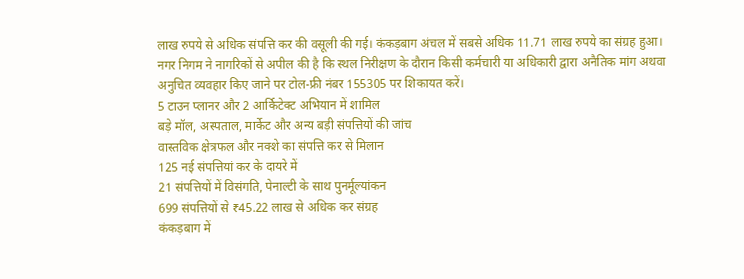लाख रुपये से अधिक संपत्ति कर की वसूली की गई। कंकड़बाग अंचल में सबसे अधिक 11.71 लाख रुपये का संग्रह हुआ।
नगर निगम ने नागरिकों से अपील की है कि स्थल निरीक्षण के दौरान किसी कर्मचारी या अधिकारी द्वारा अनैतिक मांग अथवा अनुचित व्यवहार किए जाने पर टोल-फ्री नंबर 155305 पर शिकायत करें।
5 टाउन प्लानर और 2 आर्किटेक्ट अभियान में शामिल
बड़े मॉल, अस्पताल, मार्केट और अन्य बड़ी संपत्तियों की जांच
वास्तविक क्षेत्रफल और नक्शे का संपत्ति कर से मिलान
125 नई संपत्तियां कर के दायरे में
21 संपत्तियों में विसंगति, पेनाल्टी के साथ पुनर्मूल्यांकन
699 संपत्तियों से ₹45.22 लाख से अधिक कर संग्रह
कंकड़बाग में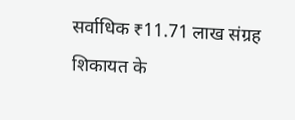सर्वाधिक ₹11.71 लाख संग्रह
शिकायत के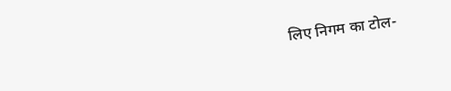लिए निगम का टोल-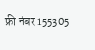फ्री नंबर 155305